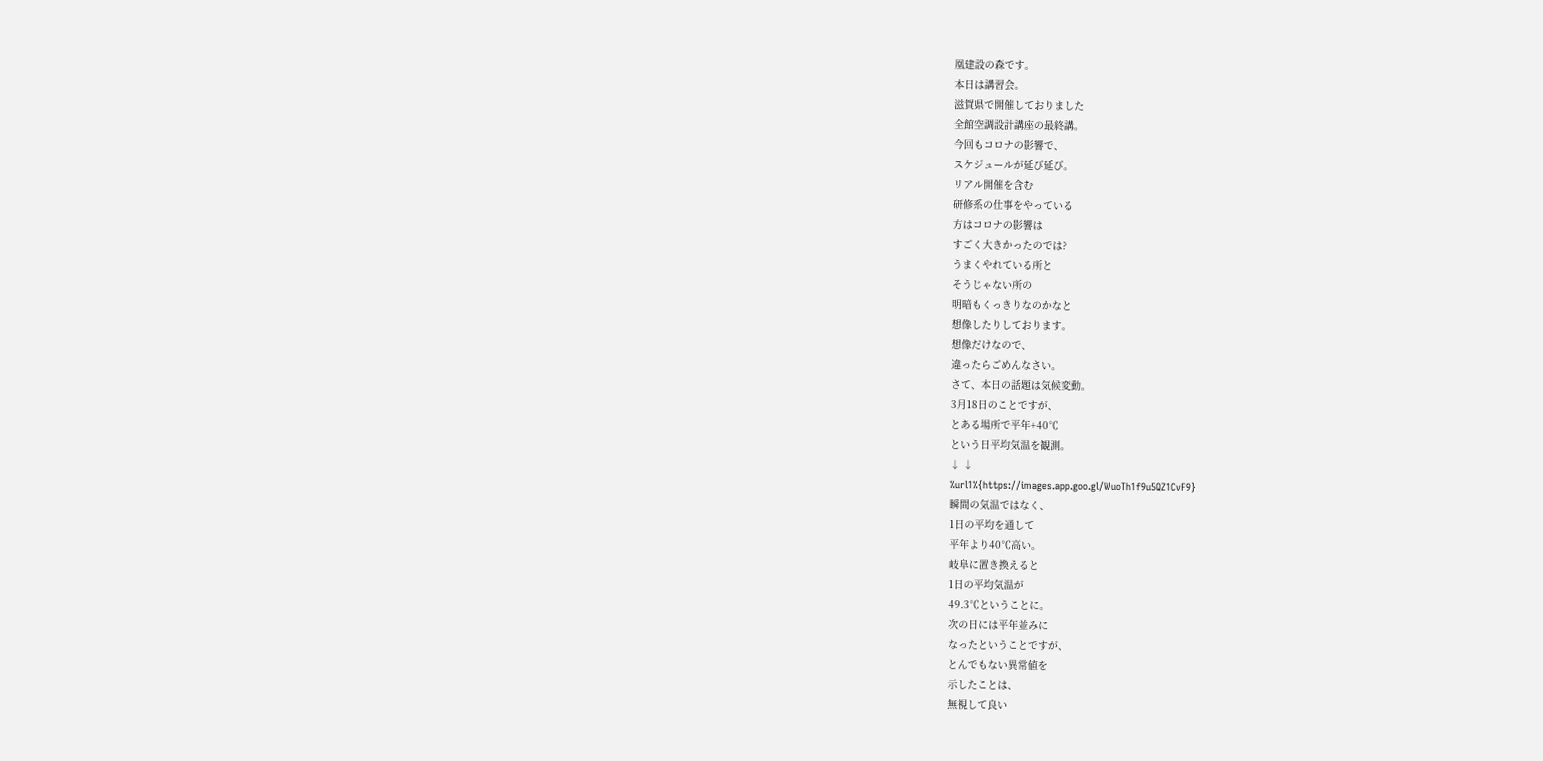凰建設の森です。
本日は講習会。
滋賀県で開催しておりました
全館空調設計講座の最終講。
今回もコロナの影響で、
スケジュールが延び延び。
リアル開催を含む
研修系の仕事をやっている
方はコロナの影響は
すごく大きかったのでは?
うまくやれている所と
そうじゃない所の
明暗もくっきりなのかなと
想像したりしております。
想像だけなので、
違ったらごめんなさい。
さて、本日の話題は気候変動。
3月18日のことですが、
とある場所で平年+40℃
という日平均気温を観測。
↓ ↓
%url1%{https://images.app.goo.gl/WuoTh1f9u5QZ1CvF9}
瞬間の気温ではなく、
1日の平均を通して
平年より40℃高い。
岐阜に置き換えると
1日の平均気温が
49.3℃ということに。
次の日には平年並みに
なったということですが、
とんでもない異常値を
示したことは、
無視して良い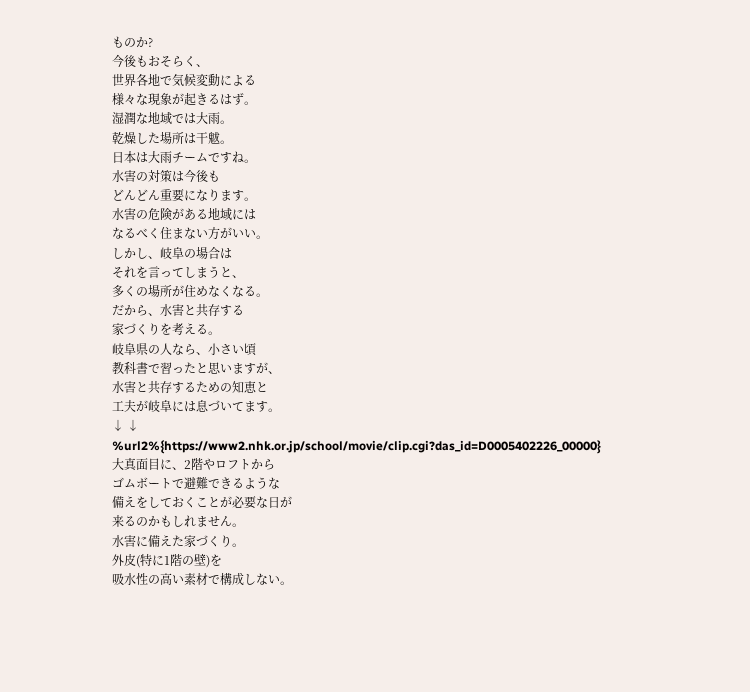ものか?
今後もおそらく、
世界各地で気候変動による
様々な現象が起きるはず。
湿潤な地域では大雨。
乾燥した場所は干魃。
日本は大雨チームですね。
水害の対策は今後も
どんどん重要になります。
水害の危険がある地域には
なるべく住まない方がいい。
しかし、岐阜の場合は
それを言ってしまうと、
多くの場所が住めなくなる。
だから、水害と共存する
家づくりを考える。
岐阜県の人なら、小さい頃
教科書で習ったと思いますが、
水害と共存するための知恵と
工夫が岐阜には息づいてます。
↓ ↓
%url2%{https://www2.nhk.or.jp/school/movie/clip.cgi?das_id=D0005402226_00000}
大真面目に、2階やロフトから
ゴムボートで避難できるような
備えをしておくことが必要な日が
来るのかもしれません。
水害に備えた家づくり。
外皮(特に1階の壁)を
吸水性の高い素材で構成しない。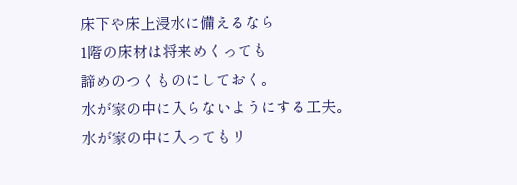床下や床上浸水に備えるなら
1階の床材は将来めくっても
諦めのつくものにしておく。
水が家の中に入らないようにする工夫。
水が家の中に入ってもリ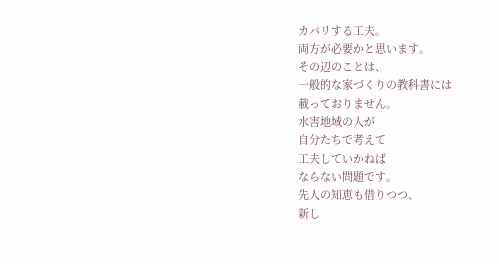カバリする工夫。
両方が必要かと思います。
その辺のことは、
一般的な家づくりの教科書には
載っておりません。
水害地域の人が
自分たちで考えて
工夫していかねば
ならない問題です。
先人の知恵も借りつつ、
新し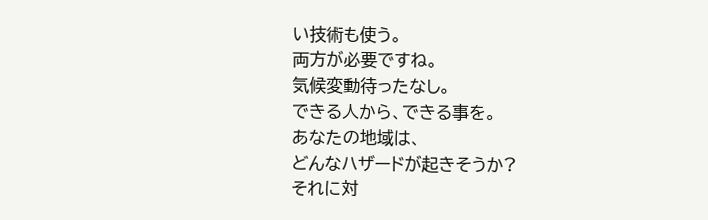い技術も使う。
両方が必要ですね。
気候変動待ったなし。
できる人から、できる事を。
あなたの地域は、
どんなハザードが起きそうか?
それに対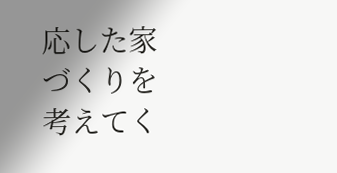応した家づくりを
考えてく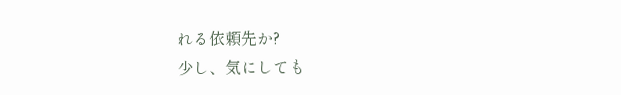れる依頼先か?
少し、気にしても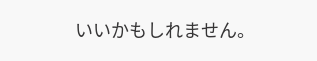いいかもしれません。